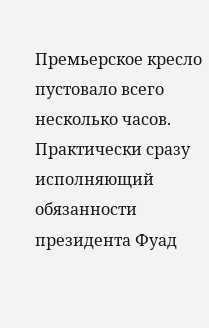Премьерское кресло пустовало всего несколько часов. Практически сразу исполняющий обязанности президента Фуад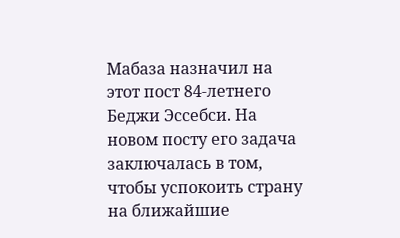Мабаза назначил на этот пост 84-летнего Беджи Эссебси. На новом посту его задача заключалась в том, чтобы успокоить страну на ближайшие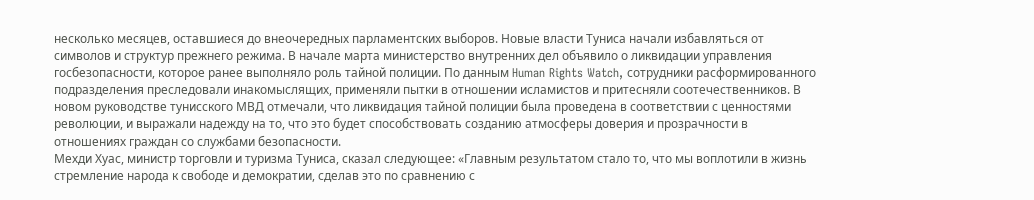несколько месяцев, оставшиеся до внеочередных парламентских выборов. Новые власти Туниса начали избавляться от символов и структур прежнего режима. В начале марта министерство внутренних дел объявило о ликвидации управления госбезопасности, которое ранее выполняло роль тайной полиции. По данным Human Rights Watch, сотрудники расформированного подразделения преследовали инакомыслящих, применяли пытки в отношении исламистов и притесняли соотечественников. В новом руководстве тунисского МВД отмечали, что ликвидация тайной полиции была проведена в соответствии с ценностями революции, и выражали надежду на то, что это будет способствовать созданию атмосферы доверия и прозрачности в отношениях граждан со службами безопасности.
Мехди Хуас, министр торговли и туризма Туниса, сказал следующее: «Главным результатом стало то, что мы воплотили в жизнь стремление народа к свободе и демократии, сделав это по сравнению с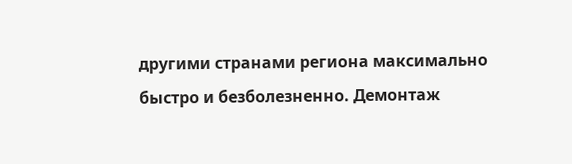другими странами региона максимально быстро и безболезненно. Демонтаж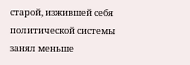старой, изжившей себя политической системы занял меньше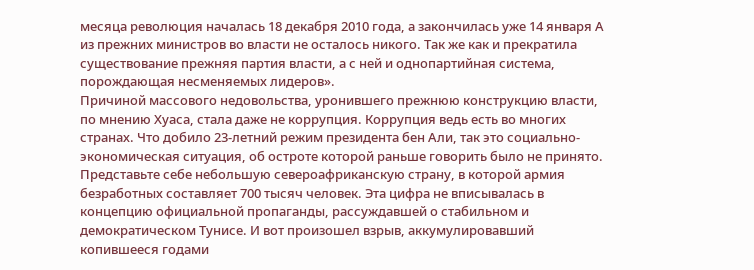месяца революция началась 18 декабря 2010 года, а закончилась уже 14 января А из прежних министров во власти не осталось никого. Так же как и прекратила существование прежняя партия власти, а с ней и однопартийная система, порождающая несменяемых лидеров».
Причиной массового недовольства, уронившего прежнюю конструкцию власти, по мнению Хуаса, стала даже не коррупция. Коррупция ведь есть во многих странах. Что добило 23-летний режим президента бен Али, так это социально-экономическая ситуация, об остроте которой раньше говорить было не принято. Представьте себе небольшую североафриканскую страну, в которой армия безработных составляет 700 тысяч человек. Эта цифра не вписывалась в концепцию официальной пропаганды, рассуждавшей о стабильном и демократическом Тунисе. И вот произошел взрыв, аккумулировавший копившееся годами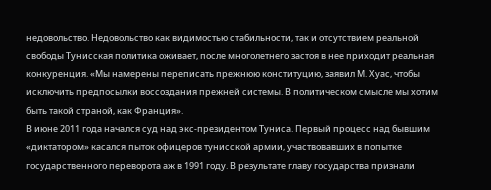недовольство. Недовольство как видимостью стабильности, так и отсутствием реальной свободы Тунисская политика оживает, после многолетнего застоя в нее приходит реальная конкуренция. «Мы намерены переписать прежнюю конституцию, заявил М. Хуас, чтобы исключить предпосылки воссоздания прежней системы. В политическом смысле мы хотим быть такой страной, как Франция».
В июне 2011 года начался суд над экс-президентом Туниса. Первый процесс над бывшим «диктатором» касался пыток офицеров тунисской армии, участвовавших в попытке государственного переворота аж в 1991 году. В результате главу государства признали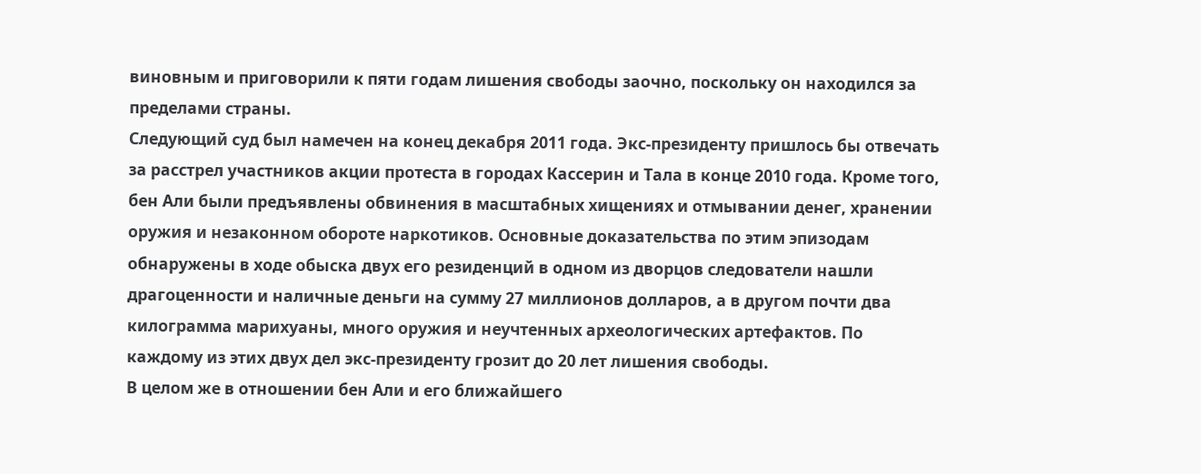виновным и приговорили к пяти годам лишения свободы заочно, поскольку он находился за пределами страны.
Следующий суд был намечен на конец декабря 2011 года. Экс-президенту пришлось бы отвечать за расстрел участников акции протеста в городах Кассерин и Тала в конце 2010 года. Кроме того, бен Али были предъявлены обвинения в масштабных хищениях и отмывании денег, хранении оружия и незаконном обороте наркотиков. Основные доказательства по этим эпизодам обнаружены в ходе обыска двух его резиденций в одном из дворцов следователи нашли драгоценности и наличные деньги на сумму 27 миллионов долларов, а в другом почти два килограмма марихуаны, много оружия и неучтенных археологических артефактов. По каждому из этих двух дел экс-президенту грозит до 20 лет лишения свободы.
В целом же в отношении бен Али и его ближайшего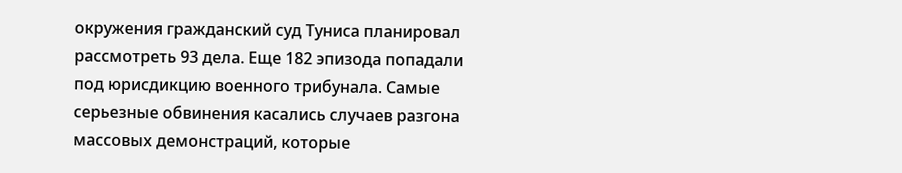окружения гражданский суд Туниса планировал рассмотреть 93 дела. Еще 182 эпизода попадали под юрисдикцию военного трибунала. Самые серьезные обвинения касались случаев разгона массовых демонстраций, которые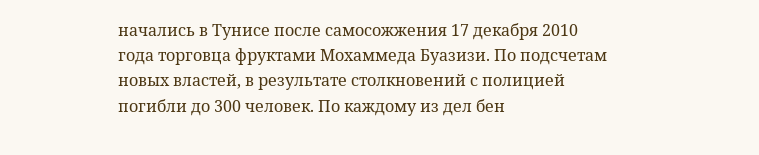начались в Тунисе после самосожжения 17 декабря 2010 года торговца фруктами Мохаммеда Буазизи. По подсчетам новых властей, в результате столкновений с полицией погибли до 300 человек. По каждому из дел бен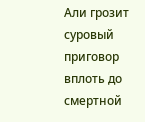Али грозит суровый приговор вплоть до смертной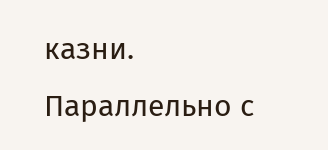казни.
Параллельно с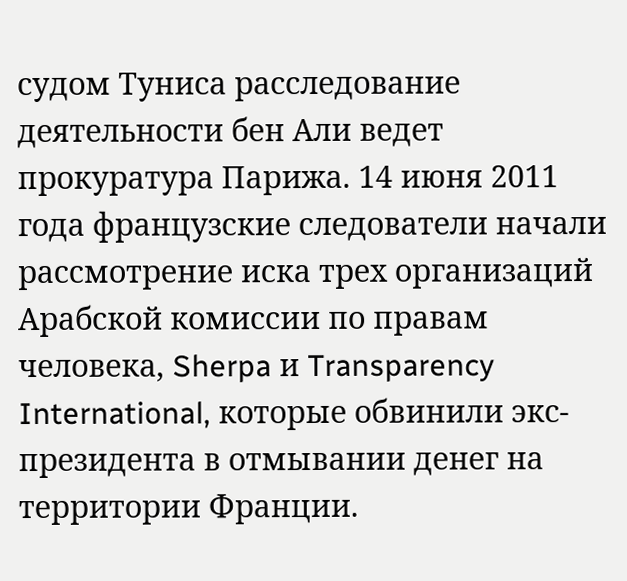судом Туниса расследование деятельности бен Али ведет прокуратура Парижа. 14 июня 2011 года французские следователи начали рассмотрение иска трех организаций Арабской комиссии по правам человека, Sherpa и Transparency International, которые обвинили экс-президента в отмывании денег на территории Франции.